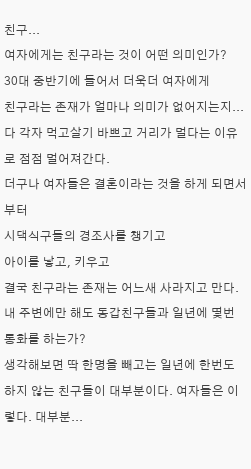친구...
여자에게는 친구라는 것이 어떤 의미인가?
30대 중반기에 들어서 더욱더 여자에게
친구라는 존재가 얼마나 의미가 없어지는지...
다 각자 먹고살기 바쁘고 거리가 멀다는 이유로 점점 멀어져간다.
더구나 여자들은 결혼이라는 것을 하게 되면서 부터
시댁식구들의 경조사를 챙기고
아이를 낳고, 키우고
결국 친구라는 존재는 어느새 사라지고 만다.
내 주변에만 해도 동갑친구들과 일년에 몇번 통화를 하는가?
생각해보면 딱 한명을 빼고는 일년에 한번도 하지 않는 친구들이 대부분이다. 여자들은 이렇다. 대부분...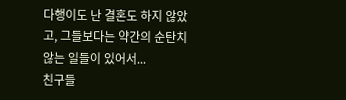다행이도 난 결혼도 하지 않았고, 그들보다는 약간의 순탄치 않는 일들이 있어서...
친구들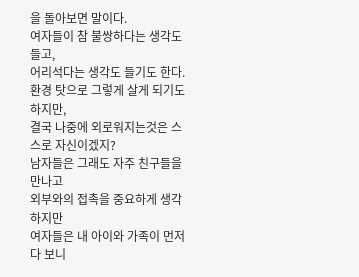을 돌아보면 말이다.
여자들이 참 불쌍하다는 생각도 들고,
어리석다는 생각도 들기도 한다.
환경 탓으로 그렇게 살게 되기도 하지만,
결국 나중에 외로워지는것은 스스로 자신이겠지?
남자들은 그래도 자주 친구들을 만나고
외부와의 접촉을 중요하게 생각하지만
여자들은 내 아이와 가족이 먼저다 보니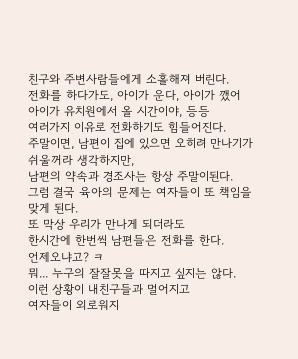친구와 주변사람들에게 소홀해져 버린다.
전화를 하다가도, 아이가 운다, 아이가 깼어
아이가 유치원에서 올 시간이야, 등등
여러가지 이유로 전화하기도 힘들어진다.
주말이면, 남편이 집에 있으면 오히려 만나기가
쉬울꺼라 생각하지만,
남편의 약속과 경조사는 항상 주말이된다.
그럼 결국 육아의 문제는 여자들이 또 책임을 맞게 된다.
또 막상 우리가 만나게 되더라도
한시간에 한번씩 남편들은 전화를 한다.
언제오냐고? ㅋ
뭐... 누구의 잘잘못을 따지고 싶지는 않다.
이런 상황이 내친구들과 멀어지고
여자들이 외로워지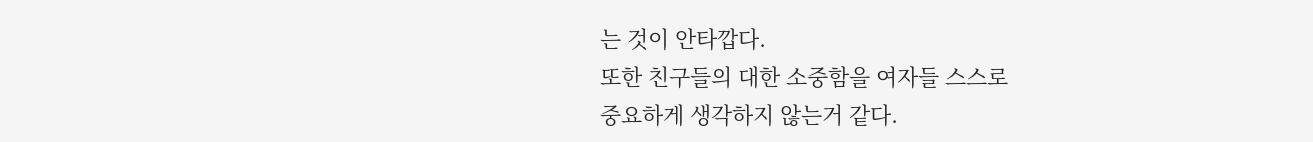는 것이 안타깝다.
또한 친구들의 대한 소중함을 여자들 스스로
중요하게 생각하지 않는거 같다.